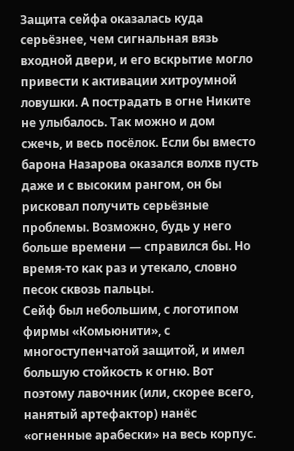Защита сейфа оказалась куда серьёзнее, чем сигнальная вязь входной двери, и его вскрытие могло привести к активации хитроумной ловушки. А пострадать в огне Никите не улыбалось. Так можно и дом сжечь, и весь посёлок. Если бы вместо барона Назарова оказался волхв пусть даже и с высоким рангом, он бы рисковал получить серьёзные проблемы. Возможно, будь у него больше времени — справился бы. Но время-то как раз и утекало, словно песок сквозь пальцы.
Сейф был небольшим, с логотипом фирмы «Комьюнити», с многоступенчатой защитой, и имел большую стойкость к огню. Вот поэтому лавочник (или, скорее всего, нанятый артефактор) нанёс «огненные арабески» на весь корпус.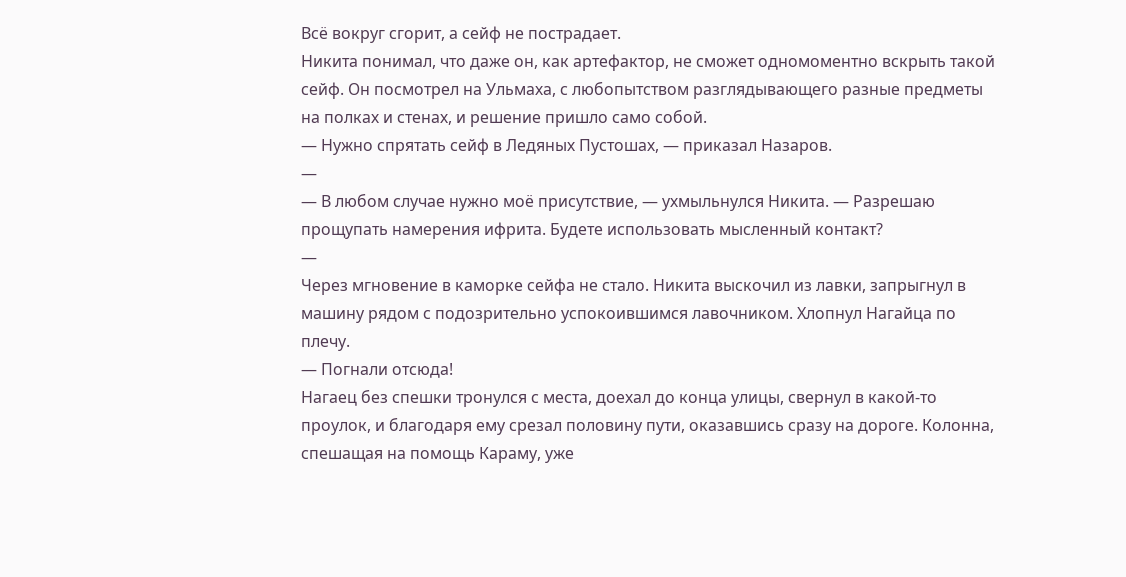Всё вокруг сгорит, а сейф не пострадает.
Никита понимал, что даже он, как артефактор, не сможет одномоментно вскрыть такой сейф. Он посмотрел на Ульмаха, с любопытством разглядывающего разные предметы на полках и стенах, и решение пришло само собой.
— Нужно спрятать сейф в Ледяных Пустошах, — приказал Назаров.
—
— В любом случае нужно моё присутствие, — ухмыльнулся Никита. — Разрешаю прощупать намерения ифрита. Будете использовать мысленный контакт?
—
Через мгновение в каморке сейфа не стало. Никита выскочил из лавки, запрыгнул в машину рядом с подозрительно успокоившимся лавочником. Хлопнул Нагайца по плечу.
— Погнали отсюда!
Нагаец без спешки тронулся с места, доехал до конца улицы, свернул в какой-то проулок, и благодаря ему срезал половину пути, оказавшись сразу на дороге. Колонна, спешащая на помощь Караму, уже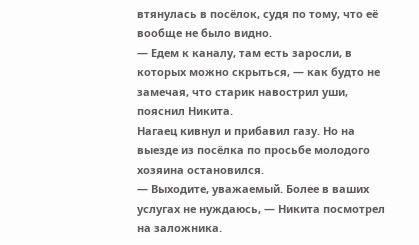втянулась в посёлок, судя по тому, что её вообще не было видно.
— Едем к каналу, там есть заросли, в которых можно скрыться, — как будто не замечая, что старик навострил уши, пояснил Никита.
Нагаец кивнул и прибавил газу. Но на выезде из посёлка по просьбе молодого хозяина остановился.
— Выходите, уважаемый. Более в ваших услугах не нуждаюсь, — Никита посмотрел на заложника.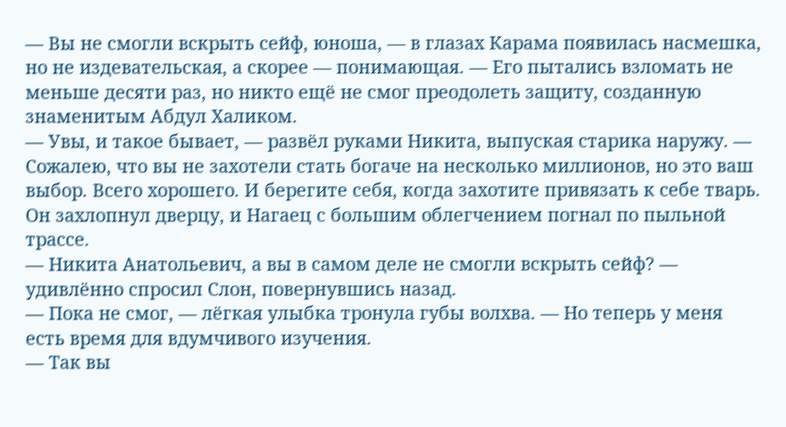— Вы не смогли вскрыть сейф, юноша, — в глазах Карама появилась насмешка, но не издевательская, а скорее — понимающая. — Его пытались взломать не меньше десяти раз, но никто ещё не смог преодолеть защиту, созданную знаменитым Абдул Халиком.
— Увы, и такое бывает, — развёл руками Никита, выпуская старика наружу. — Сожалею, что вы не захотели стать богаче на несколько миллионов, но это ваш выбор. Всего хорошего. И берегите себя, когда захотите привязать к себе тварь.
Он захлопнул дверцу, и Нагаец с большим облегчением погнал по пыльной трассе.
— Никита Анатольевич, а вы в самом деле не смогли вскрыть сейф? — удивлённо спросил Слон, повернувшись назад.
— Пока не смог, — лёгкая улыбка тронула губы волхва. — Но теперь у меня есть время для вдумчивого изучения.
— Так вы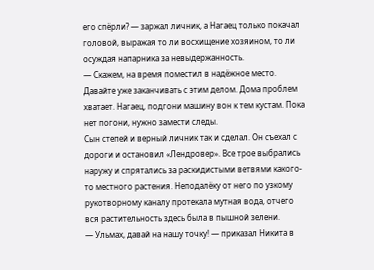его спёрли? — заржал личник, а Нагаец только покачал головой, выражая то ли восхищение хозяином, то ли осуждая напарника за невыдержанность.
— Скажем, на время поместил в надёжное место. Давайте уже заканчивать с этим делом. Дома проблем хватает. Нагаец, подгони машину вон к тем кустам. Пока нет погони, нужно замести следы.
Сын степей и верный личник так и сделал. Он съехал с дороги и остановил «Лендровер». Все трое выбрались наружу и спрятались за раскидистыми ветвями какого-то местного растения. Неподалёку от него по узкому рукотворному каналу протекала мутная вода, отчего вся растительность здесь была в пышной зелени.
— Ульмах, давай на нашу точку! — приказал Никита в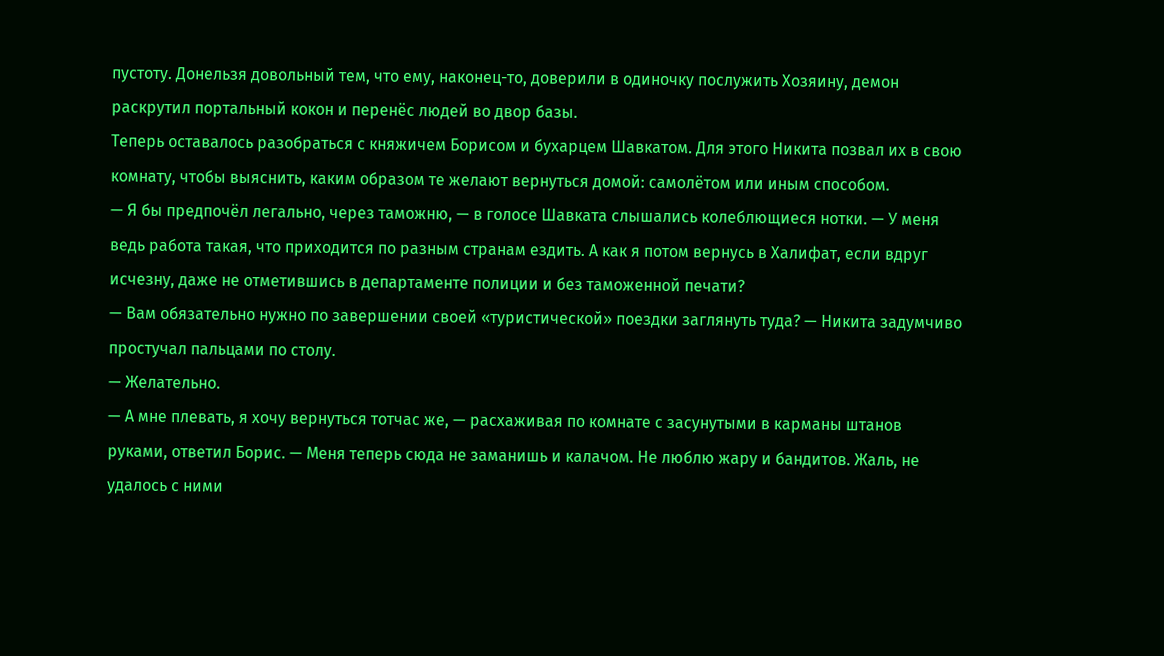пустоту. Донельзя довольный тем, что ему, наконец-то, доверили в одиночку послужить Хозяину, демон раскрутил портальный кокон и перенёс людей во двор базы.
Теперь оставалось разобраться с княжичем Борисом и бухарцем Шавкатом. Для этого Никита позвал их в свою комнату, чтобы выяснить, каким образом те желают вернуться домой: самолётом или иным способом.
— Я бы предпочёл легально, через таможню, — в голосе Шавката слышались колеблющиеся нотки. — У меня ведь работа такая, что приходится по разным странам ездить. А как я потом вернусь в Халифат, если вдруг исчезну, даже не отметившись в департаменте полиции и без таможенной печати?
— Вам обязательно нужно по завершении своей «туристической» поездки заглянуть туда? — Никита задумчиво простучал пальцами по столу.
— Желательно.
— А мне плевать, я хочу вернуться тотчас же, — расхаживая по комнате с засунутыми в карманы штанов руками, ответил Борис. — Меня теперь сюда не заманишь и калачом. Не люблю жару и бандитов. Жаль, не удалось с ними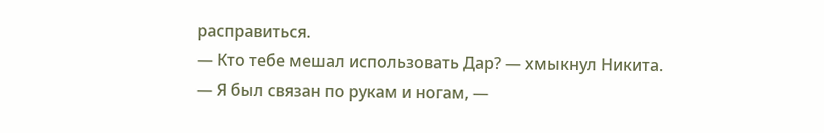расправиться.
— Кто тебе мешал использовать Дар? — хмыкнул Никита.
— Я был связан по рукам и ногам, —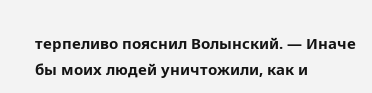терпеливо пояснил Волынский. — Иначе бы моих людей уничтожили, как и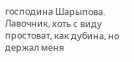господина Шарыпова. Лавочник, хоть с виду простоват, как дубина, но держал меня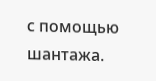с помощью шантажа.